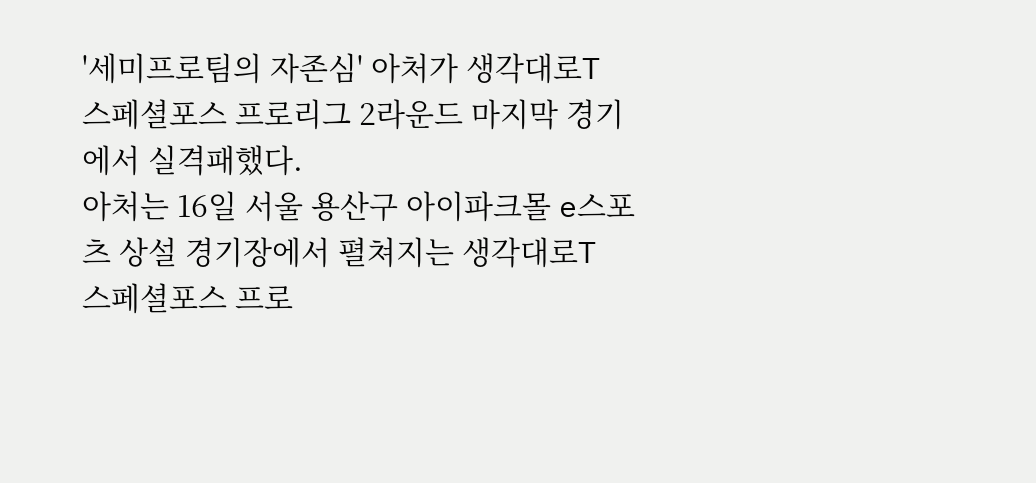'세미프로팀의 자존심' 아처가 생각대로T 스페셜포스 프로리그 2라운드 마지막 경기에서 실격패했다.
아처는 16일 서울 용산구 아이파크몰 e스포츠 상설 경기장에서 펼쳐지는 생각대로T 스페셜포스 프로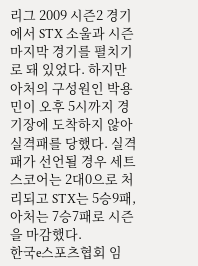리그 2009 시즌2 경기에서 STX 소울과 시즌 마지막 경기를 펼치기로 돼 있었다. 하지만 아처의 구성원인 박용민이 오후 5시까지 경기장에 도착하지 않아 실격패를 당했다. 실격패가 선언될 경우 세트 스코어는 2대0으로 처리되고 STX는 5승9패, 아처는 7승7패로 시즌을 마감했다.
한국e스포츠협회 임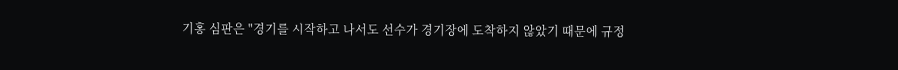기홍 심판은 "경기를 시작하고 나서도 선수가 경기장에 도착하지 않았기 때문에 규정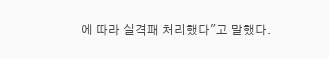에 따라 실격패 처리했다"고 말했다.